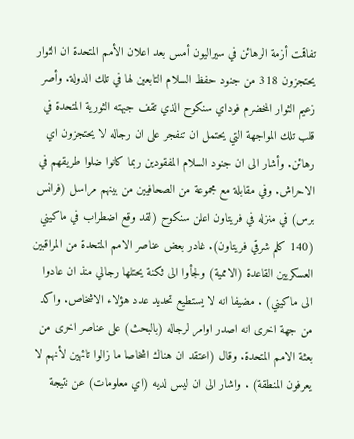تفاقمت أزمة الرهائن في سيراليون أمس بعد اعلان الأمم المتحدة ان الثوار يحتجزون 318 من جنود حفظ السلام التابعين لها في تلك الدولة. وأصر زعيم الثوار المخضرم فوداي سنكوح الذي تقف جبهته الثورية المتحدة في قلب تلك المواجهة التي يحتمل ان تنفجر على ان رجاله لا يحتجزون اي رهائن. وأشار الى ان جنود السلام المفقودين ربما كانوا ضلوا طريقهم في الاحراش. وفي مقابلة مع مجموعة من الصحافيين من بينهم مراسل (فرانس برس) في منزله في فريتاون اعلن سنكوح (لقد وقع اضطراب في ماكيني (140 كلم شرقي فريتاون). غادر بعض عناصر الامم المتحدة من المراقبين العسكريين القاعدة (الاممية) ولجأوا الى ثكنة يحتلها رجالي منذ ان عادوا الى ماكيني) . مضيفا انه لا يستطيع تحديد عدد هؤلاء الاشخاص. واكد من جهة اخرى انه اصدر اوامر لرجاله (بالبحث) على عناصر اخرى من بعثة الامم المتحدة. وقال (اعتقد ان هناك اشخاصا ما زالوا تائهين لأنهم لا يعرفون المنطقة) . واشار الى ان ليس لديه (اي معلومات) عن نتيجة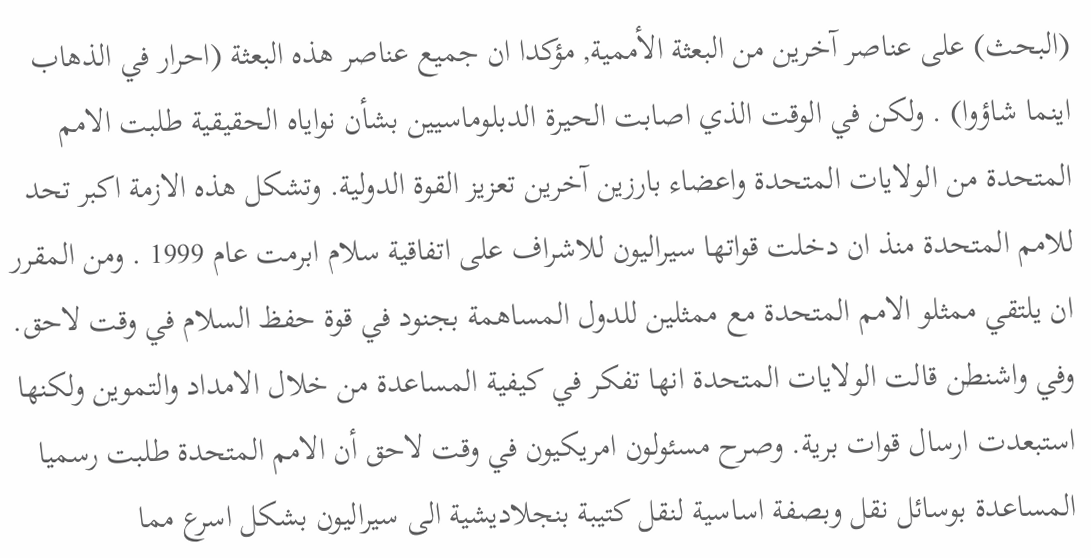(البحث) على عناصر آخرين من البعثة الأممية, مؤكدا ان جميع عناصر هذه البعثة (احرار في الذهاب اينما شاؤوا) . ولكن في الوقت الذي اصابت الحيرة الدبلوماسيين بشأن نواياه الحقيقية طلبت الامم المتحدة من الولايات المتحدة واعضاء بارزين آخرين تعزيز القوة الدولية. وتشكل هذه الازمة اكبر تحد للامم المتحدة منذ ان دخلت قواتها سيراليون للاشراف على اتفاقية سلام ابرمت عام 1999 . ومن المقرر ان يلتقي ممثلو الامم المتحدة مع ممثلين للدول المساهمة بجنود في قوة حفظ السلام في وقت لاحق. وفي واشنطن قالت الولايات المتحدة انها تفكر في كيفية المساعدة من خلال الامداد والتموين ولكنها استبعدت ارسال قوات برية. وصرح مسئولون امريكيون في وقت لاحق أن الامم المتحدة طلبت رسميا المساعدة بوسائل نقل وبصفة اساسية لنقل كتيبة بنجلاديشية الى سيراليون بشكل اسرع مما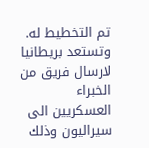تم التخطيط له. وتستعد بريطانيا لارسال فريق من الخبراء العسكريين الى سيراليون وذلك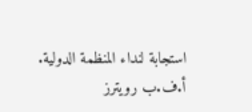استجابة لنداء المنظمة الدولية. أ.ف.ب رويترز